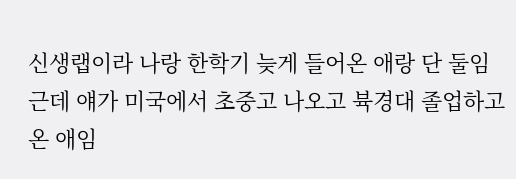신생랩이라 나랑 한학기 늦게 들어온 애랑 단 둘임
근데 얘가 미국에서 초중고 나오고 뷱경대 졸업하고 온 애임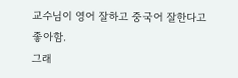교수님이 영어 잘하고 중국어 잘한다고 좋아함.
그래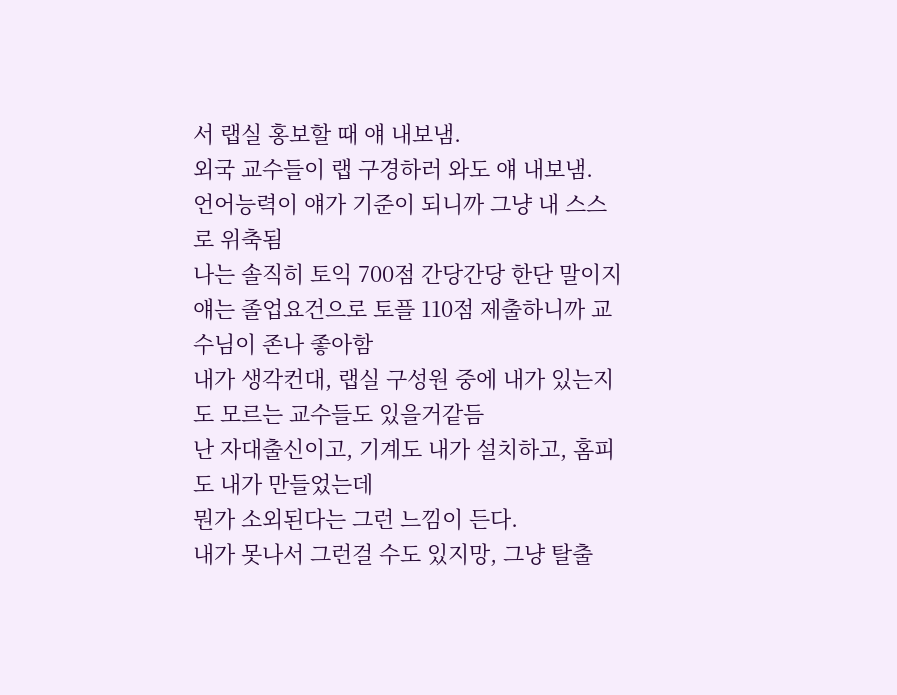서 랩실 홍보할 때 얘 내보냄.
외국 교수들이 랩 구경하러 와도 얘 내보냄.
언어능력이 얘가 기준이 되니까 그냥 내 스스로 위축됨
나는 솔직히 토익 700점 간당간당 한단 말이지
얘는 졸업요건으로 토플 110점 제출하니까 교수님이 존나 좋아함
내가 생각컨대, 랩실 구성원 중에 내가 있는지도 모르는 교수들도 있을거같듬
난 자대출신이고, 기계도 내가 설치하고, 홈피도 내가 만들었는데
뭔가 소외된다는 그런 느낌이 든다.
내가 못나서 그런걸 수도 있지망, 그냥 탈출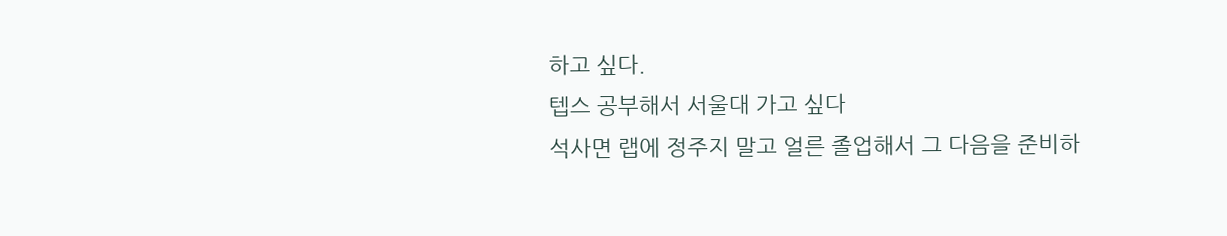하고 싶다.
텝스 공부해서 서울대 가고 싶다
석사면 랩에 정주지 말고 얼른 졸업해서 그 다음을 준비하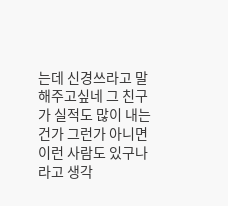는데 신경쓰라고 말해주고싶네 그 친구가 실적도 많이 내는 건가 그런가 아니면 이런 사람도 있구나라고 생각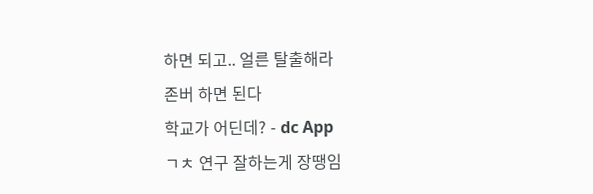하면 되고.. 얼른 탈출해라
존버 하면 된다
학교가 어딘데? - dc App
ㄱㅊ 연구 잘하는게 장땡임